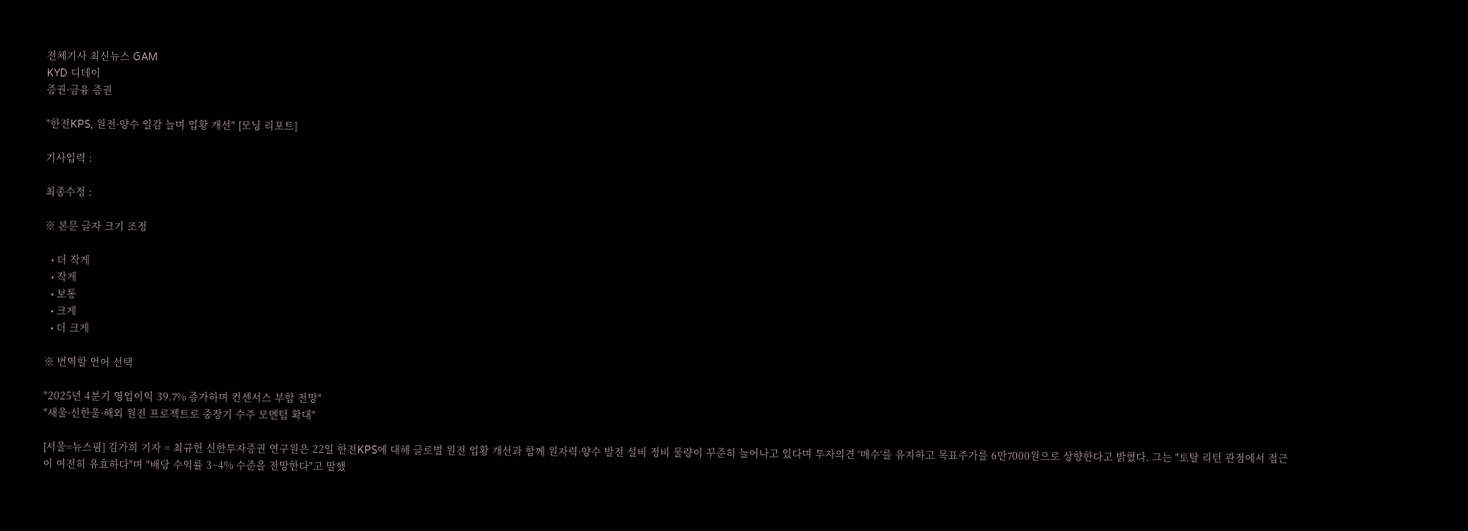전체기사 최신뉴스 GAM
KYD 디데이
증권·금융 증권

"한전KPS, 원전·양수 일감 늘며 업황 개선" [모닝 리포트]

기사입력 :

최종수정 :

※ 본문 글자 크기 조정

  • 더 작게
  • 작게
  • 보통
  • 크게
  • 더 크게

※ 번역할 언어 선택

"2025년 4분기 영업이익 39.7% 증가하며 컨센서스 부합 전망"
"새울·신한울·해외 원전 프로젝트로 중장기 수주 모멘텀 확대"

[서울=뉴스핌] 김가희 기자 = 최규헌 신한투자증권 연구원은 22일 한전KPS에 대해 글로벌 원전 업황 개선과 함께 원자력·양수 발전 설비 정비 물량이 꾸준히 늘어나고 있다며 투자의견 '매수'를 유지하고 목표주가를 6만7000원으로 상향한다고 밝혔다. 그는 "토탈 리턴 관점에서 접근이 여전히 유효하다"며 "배당 수익률 3~4% 수준을 전망한다"고 말했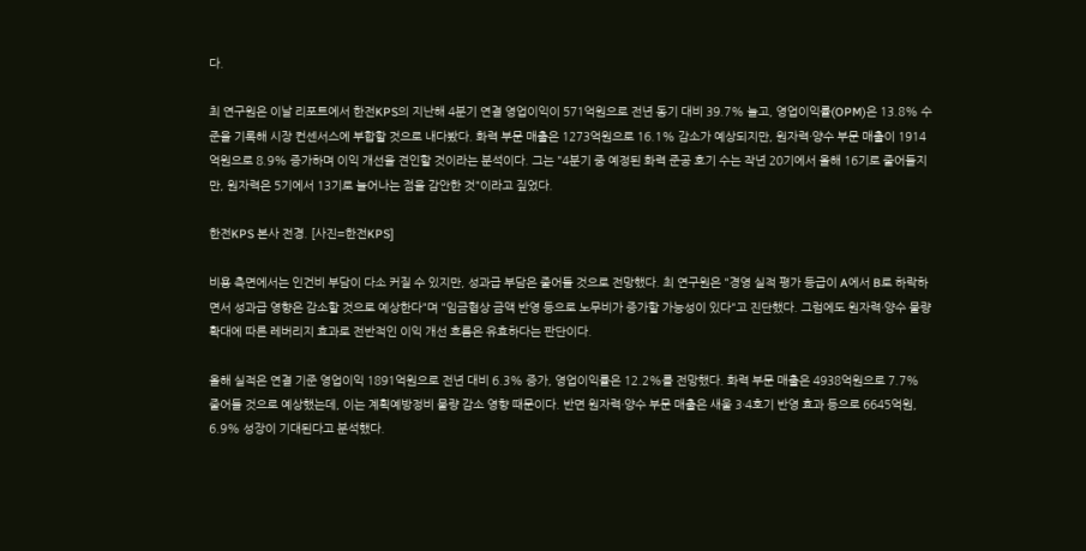다.

최 연구원은 이날 리포트에서 한전KPS의 지난해 4분기 연결 영업이익이 571억원으로 전년 동기 대비 39.7% 늘고, 영업이익률(OPM)은 13.8% 수준을 기록해 시장 컨센서스에 부합할 것으로 내다봤다. 화력 부문 매출은 1273억원으로 16.1% 감소가 예상되지만, 원자력·양수 부문 매출이 1914억원으로 8.9% 증가하며 이익 개선을 견인할 것이라는 분석이다. 그는 "4분기 중 예정된 화력 준공 호기 수는 작년 20기에서 올해 16기로 줄어들지만, 원자력은 5기에서 13기로 늘어나는 점을 감안한 것"이라고 짚었다.

한전KPS 본사 전경. [사진=한전KPS]

비용 측면에서는 인건비 부담이 다소 커질 수 있지만, 성과급 부담은 줄어들 것으로 전망했다. 최 연구원은 "경영 실적 평가 등급이 A에서 B로 하락하면서 성과급 영향은 감소할 것으로 예상한다"며 "임금협상 금액 반영 등으로 노무비가 증가할 가능성이 있다"고 진단했다. 그럼에도 원자력·양수 물량 확대에 따른 레버리지 효과로 전반적인 이익 개선 흐름은 유효하다는 판단이다.

올해 실적은 연결 기준 영업이익 1891억원으로 전년 대비 6.3% 증가, 영업이익률은 12.2%를 전망했다. 화력 부문 매출은 4938억원으로 7.7% 줄어들 것으로 예상했는데, 이는 계획예방정비 물량 감소 영향 때문이다. 반면 원자력·양수 부문 매출은 새울 3·4호기 반영 효과 등으로 6645억원, 6.9% 성장이 기대된다고 분석했다.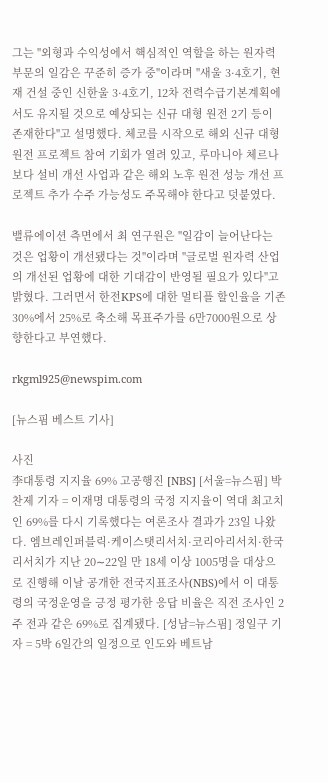그는 "외형과 수익성에서 핵심적인 역할을 하는 원자력 부문의 일감은 꾸준히 증가 중"이라며 "새울 3·4호기, 현재 건설 중인 신한울 3·4호기, 12차 전력수급기본계획에서도 유지될 것으로 예상되는 신규 대형 원전 2기 등이 존재한다"고 설명했다. 체코를 시작으로 해외 신규 대형 원전 프로젝트 참여 기회가 열려 있고, 루마니아 체르나보다 설비 개선 사업과 같은 해외 노후 원전 성능 개선 프로젝트 추가 수주 가능성도 주목해야 한다고 덧붙였다.

밸류에이션 측면에서 최 연구원은 "일감이 늘어난다는 것은 업황이 개선됐다는 것"이라며 "글로벌 원자력 산업의 개선된 업황에 대한 기대감이 반영될 필요가 있다"고 밝혔다. 그러면서 한전KPS에 대한 멀티플 할인율을 기존 30%에서 25%로 축소해 목표주가를 6만7000원으로 상향한다고 부연했다.

rkgml925@newspim.com

[뉴스핌 베스트 기사]

사진
李대통령 지지율 69% 고공행진 [NBS] [서울=뉴스핌] 박찬제 기자 = 이재명 대통령의 국정 지지율이 역대 최고치인 69%를 다시 기록했다는 여론조사 결과가 23일 나왔다. 엠브레인퍼블릭·케이스탯리서치·코리아리서치·한국리서치가 지난 20∼22일 만 18세 이상 1005명을 대상으로 진행해 이날 공개한 전국지표조사(NBS)에서 이 대통령의 국정운영을 긍정 평가한 응답 비율은 직전 조사인 2주 전과 같은 69%로 집계됐다. [성남=뉴스핌] 정일구 기자 = 5박 6일간의 일정으로 인도와 베트남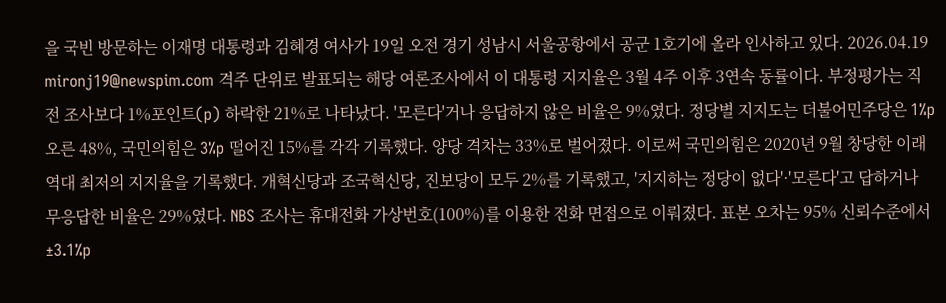을 국빈 방문하는 이재명 대통령과 김혜경 여사가 19일 오전 경기 성남시 서울공항에서 공군 1호기에 올라 인사하고 있다. 2026.04.19 mironj19@newspim.com 격주 단위로 발표되는 해당 여론조사에서 이 대통령 지지율은 3월 4주 이후 3연속 동률이다. 부정평가는 직전 조사보다 1%포인트(p) 하락한 21%로 나타났다. '모른다'거나 응답하지 않은 비율은 9%였다. 정당별 지지도는 더불어민주당은 1%p 오른 48%, 국민의힘은 3%p 떨어진 15%를 각각 기록했다. 양당 격차는 33%로 벌어졌다. 이로써 국민의힘은 2020년 9월 창당한 이래 역대 최저의 지지율을 기록했다. 개혁신당과 조국혁신당, 진보당이 모두 2%를 기록했고, '지지하는 정당이 없다'·'모른다'고 답하거나 무응답한 비율은 29%였다. NBS 조사는 휴대전화 가상번호(100%)를 이용한 전화 면접으로 이뤄졌다. 표본 오차는 95% 신뢰수준에서 ±3.1%p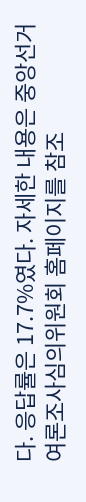다. 응답률은 17.7%였다. 자세한 내용은 중앙선거여론조사심의위원회 홈페이지를 참조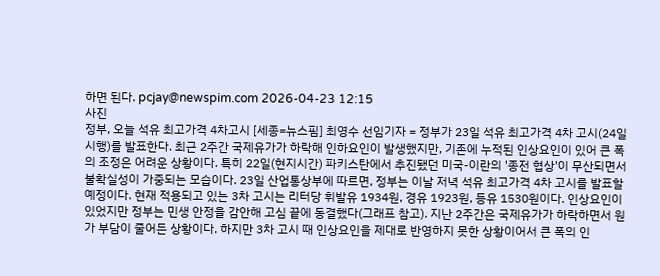하면 된다. pcjay@newspim.com 2026-04-23 12:15
사진
정부, 오늘 석유 최고가격 4차고시 [세종=뉴스핌] 최영수 선임기자 = 정부가 23일 석유 최고가격 4차 고시(24일 시행)를 발표한다. 최근 2주간 국제유가가 하락해 인하요인이 발생했지만, 기존에 누적된 인상요인이 있어 큰 폭의 조정은 어려운 상황이다. 특히 22일(현지시간) 파키스탄에서 추진됐던 미국-이란의 '종전 협상'이 무산되면서 불확실성이 가중되는 모습이다. 23일 산업통상부에 따르면, 정부는 이날 저녁 석유 최고가격 4차 고시를 발표할 예정이다. 현재 적용되고 있는 3차 고시는 리터당 휘발유 1934원, 경유 1923원, 등유 1530원이다. 인상요인이 있었지만 정부는 민생 안정을 감안해 고심 끝에 동결했다(그래프 참고). 지난 2주간은 국제유가가 하락하면서 원가 부담이 줄어든 상황이다. 하지만 3차 고시 때 인상요인을 제대로 반영하지 못한 상황이어서 큰 폭의 인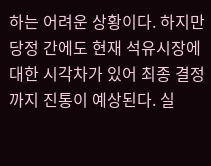하는 어려운 상황이다. 하지만 당정 간에도 현재 석유시장에 대한 시각차가 있어 최종 결정까지 진통이 예상된다. 실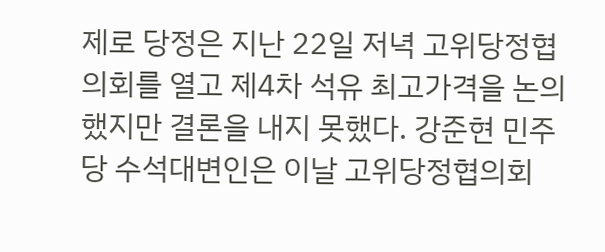제로 당정은 지난 22일 저녁 고위당정협의회를 열고 제4차 석유 최고가격을 논의했지만 결론을 내지 못했다. 강준현 민주당 수석대변인은 이날 고위당정협의회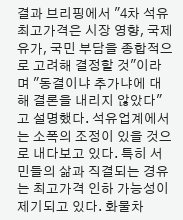결과 브리핑에서 "4차 석유 최고가격은 시장 영향, 국제유가, 국민 부담을 종합적으로 고려해 결정할 것"이라며 "동결이냐 추가냐에 대해 결론을 내리지 않았다"고 설명했다. 석유업계에서는 소폭의 조정이 있을 것으로 내다보고 있다. 특히 서민들의 삶과 직결되는 경유는 최고가격 인하 가능성이 제기되고 있다. 화물차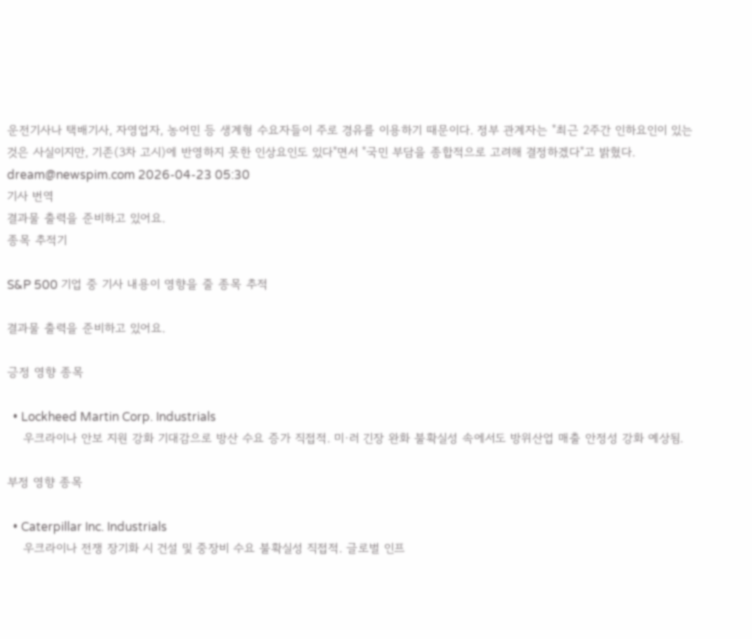운전기사나 택배기사, 자영업자, 농어민 등 생계형 수요자들이 주로 경유를 이용하기 때문이다. 정부 관계자는 "최근 2주간 인하요인이 있는 것은 사실이지만, 기존(3차 고시)에 반영하지 못한 인상요인도 있다"면서 "국민 부담을 종합적으로 고려해 결정하겠다"고 밝혔다. dream@newspim.com 2026-04-23 05:30
기사 번역
결과물 출력을 준비하고 있어요.
종목 추적기

S&P 500 기업 중 기사 내용이 영향을 줄 종목 추적

결과물 출력을 준비하고 있어요.

긍정 영향 종목

  • Lockheed Martin Corp. Industrials
    우크라이나 안보 지원 강화 기대감으로 방산 수요 증가 직접적. 미·러 긴장 완화 불확실성 속에서도 방위산업 매출 안정성 강화 예상됨.

부정 영향 종목

  • Caterpillar Inc. Industrials
    우크라이나 전쟁 장기화 시 건설 및 중장비 수요 불확실성 직접적. 글로벌 인프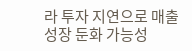라 투자 지연으로 매출 성장 둔화 가능성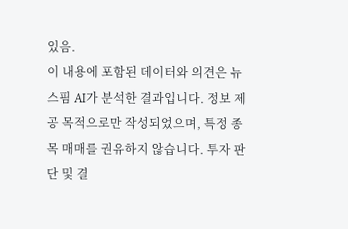있음.
이 내용에 포함된 데이터와 의견은 뉴스핌 AI가 분석한 결과입니다. 정보 제공 목적으로만 작성되었으며, 특정 종목 매매를 권유하지 않습니다. 투자 판단 및 결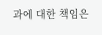과에 대한 책임은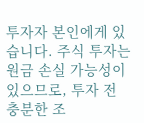투자자 본인에게 있습니다. 주식 투자는 원금 손실 가능성이 있으므로, 투자 전 충분한 조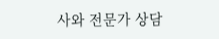사와 전문가 상담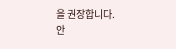을 권장합니다.
안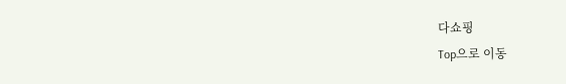다쇼핑
Top으로 이동